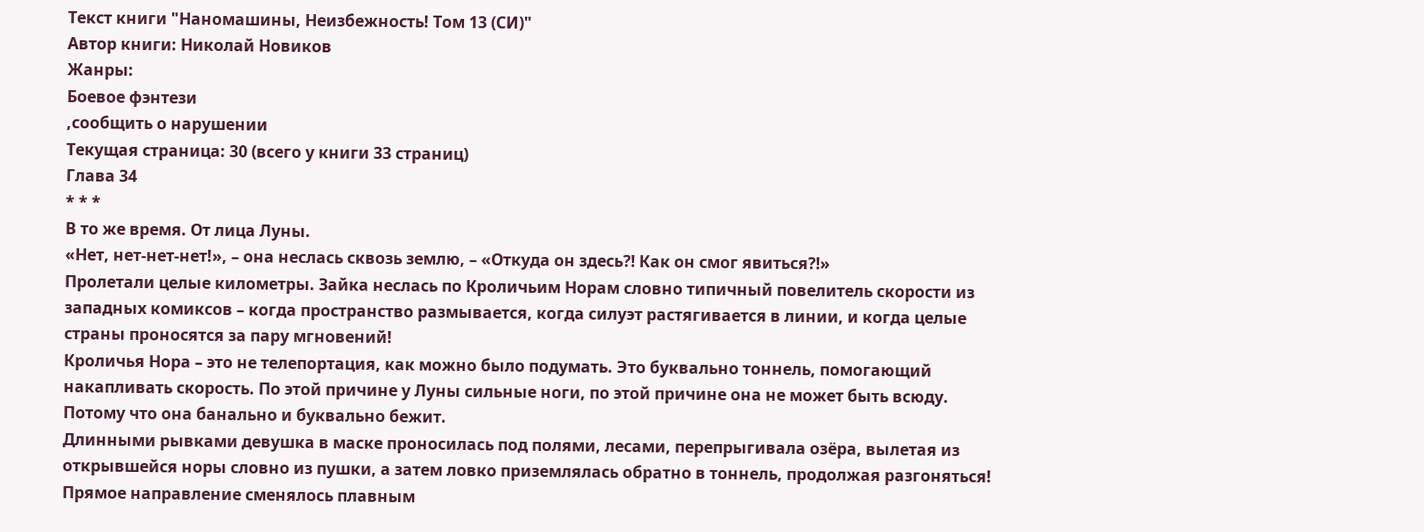Текст книги "Наномашины, Неизбежность! Том 13 (СИ)"
Автор книги: Николай Новиков
Жанры:
Боевое фэнтези
,сообщить о нарушении
Текущая страница: 30 (всего у книги 33 страниц)
Глава 34
* * *
В то же время. От лица Луны.
«Нет, нет-нет-нет!», – она неслась сквозь землю, – «Откуда он здесь⁈ Как он смог явиться⁈»
Пролетали целые километры. Зайка неслась по Кроличьим Норам словно типичный повелитель скорости из западных комиксов – когда пространство размывается, когда силуэт растягивается в линии, и когда целые страны проносятся за пару мгновений!
Кроличья Нора – это не телепортация, как можно было подумать. Это буквально тоннель, помогающий накапливать скорость. По этой причине у Луны сильные ноги, по этой причине она не может быть всюду.
Потому что она банально и буквально бежит.
Длинными рывками девушка в маске проносилась под полями, лесами, перепрыгивала озёра, вылетая из открывшейся норы словно из пушки, а затем ловко приземлялась обратно в тоннель, продолжая разгоняться! Прямое направление сменялось плавным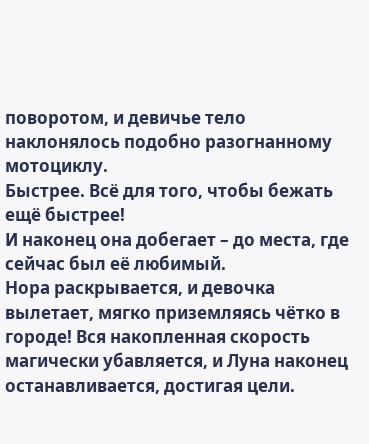поворотом, и девичье тело наклонялось подобно разогнанному мотоциклу.
Быстрее. Всё для того, чтобы бежать ещё быстрее!
И наконец она добегает – до места, где сейчас был её любимый.
Нора раскрывается, и девочка вылетает, мягко приземляясь чётко в городе! Вся накопленная скорость магически убавляется, и Луна наконец останавливается, достигая цели.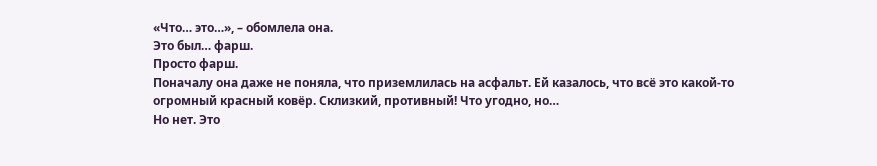«Что… это…», – обомлела она.
Это был… фарш.
Просто фарш.
Поначалу она даже не поняла, что приземлилась на асфальт. Ей казалось, что всё это какой-то огромный красный ковёр. Склизкий, противный! Что угодно, но…
Но нет. Это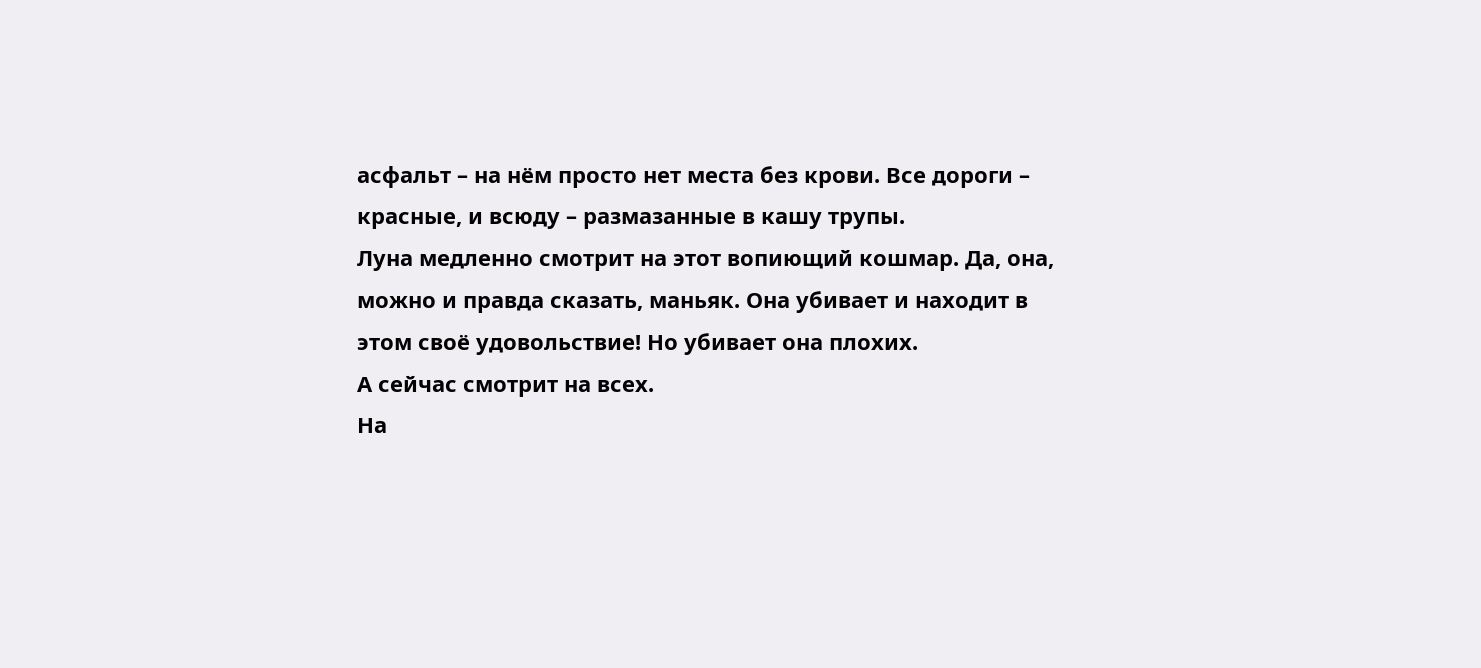асфальт – на нём просто нет места без крови. Все дороги – красные, и всюду – размазанные в кашу трупы.
Луна медленно смотрит на этот вопиющий кошмар. Да, она, можно и правда сказать, маньяк. Она убивает и находит в этом своё удовольствие! Но убивает она плохих.
А сейчас смотрит на всех.
На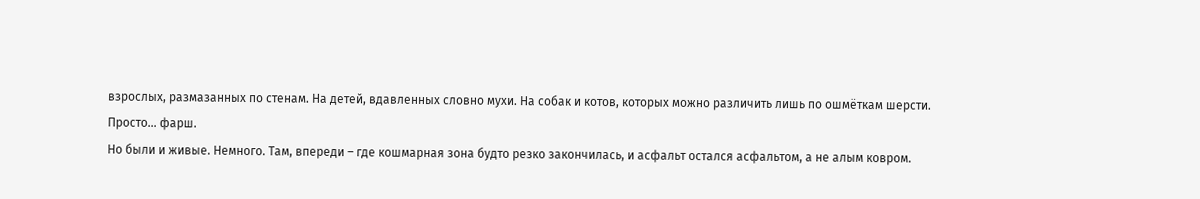взрослых, размазанных по стенам. На детей, вдавленных словно мухи. На собак и котов, которых можно различить лишь по ошмёткам шерсти.
Просто… фарш.
Но были и живые. Немного. Там, впереди – где кошмарная зона будто резко закончилась, и асфальт остался асфальтом, а не алым ковром.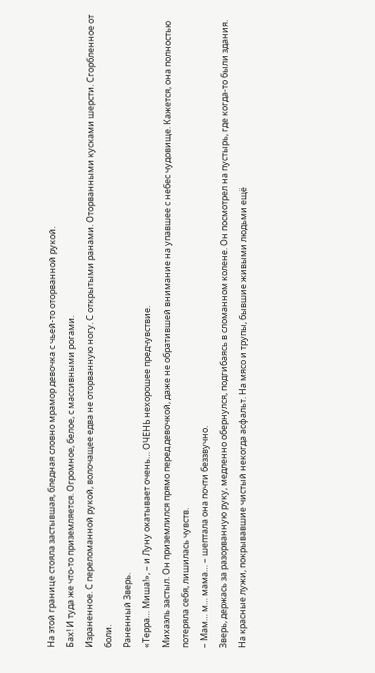На этой границе стояла застывшая, бледная словно мрамор девочка с чьей-то оторванной рукой.
Бах! И туда же что-то приземляется. Огромное, белое, с массивными рогами.
Израненное. С переломанной рукой, волочащее едва не оторванную ногу. С открытыми ранами. Оторванными кусками шерсти. Сгорбленное от боли.
Раненный Зверь.
«Терра… Миша!», – и Луну окатывает очень… ОЧЕНЬ нехорошее предчувствие.
Михаэль застыл. Он приземлился прямо перед девочкой, даже не обратившей внимание на упавшее с небес чудовище. Кажется, она полностью потеряла себя, лишилась чувств.
– Мам… м… мама… – шептала она почти беззвучно.
Зверь, держась за разорванную руку, медленно обернулся, подгибаясь в сломанном колене. Он посмотрел на пустырь, где когда-то были здания. На красные лужи, покрывавшие чистый некогда асфальт. На мясо и трупы, бывшие живыми людьми ещё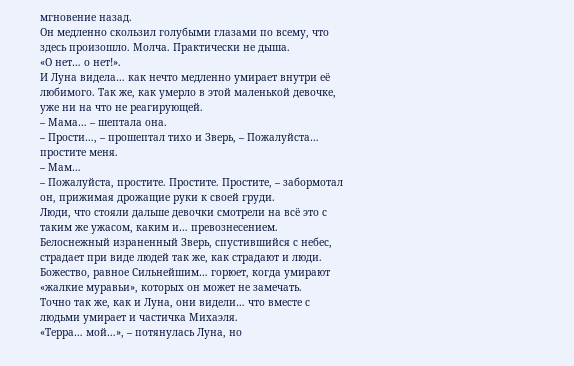мгновение назад.
Он медленно скользил голубыми глазами по всему, что здесь произошло. Молча. Практически не дыша.
«О нет… о нет!».
И Луна видела… как нечто медленно умирает внутри её любимого. Так же, как умерло в этой маленькой девочке, уже ни на что не реагирующей.
– Мама… – шептала она.
– Прости…, – прошептал тихо и Зверь, – Пожалуйста… простите меня.
– Мам…
– Пожалуйста, простите. Простите. Простите, – забормотал он, прижимая дрожащие руки к своей груди.
Люди, что стояли дальше девочки смотрели на всё это с таким же ужасом, каким и… превознесением.
Белоснежный израненный Зверь, спустившийся с небес, страдает при виде людей так же, как страдают и люди. Божество, равное Сильнейшим… горюет, когда умирают «жалкие муравьи», которых он может не замечать.
Точно так же, как и Луна, они видели… что вместе с людьми умирает и частичка Михаэля.
«Терра… мой…», – потянулась Луна, но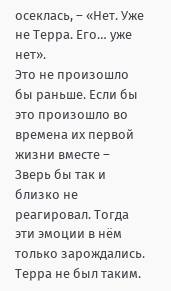осеклась, – «Нет. Уже не Терра. Его… уже нет».
Это не произошло бы раньше. Если бы это произошло во времена их первой жизни вместе – Зверь бы так и близко не реагировал. Тогда эти эмоции в нём только зарождались. Терра не был таким.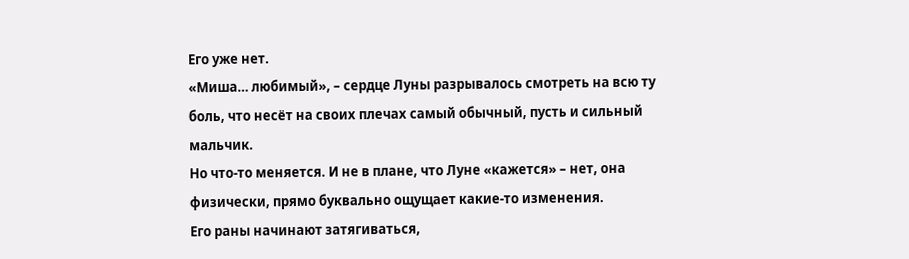Его уже нет.
«Миша… любимый», – сердце Луны разрывалось смотреть на всю ту боль, что несёт на своих плечах самый обычный, пусть и сильный мальчик.
Но что-то меняется. И не в плане, что Луне «кажется» – нет, она физически, прямо буквально ощущает какие-то изменения.
Его раны начинают затягиваться,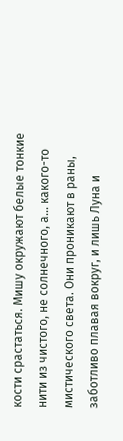кости срастаться. Мишу окружают белые тонкие нити из чистого, не солнечного, а… какого-то мистического света. Они проникают в раны, заботливо плавая вокруг, и лишь Луна и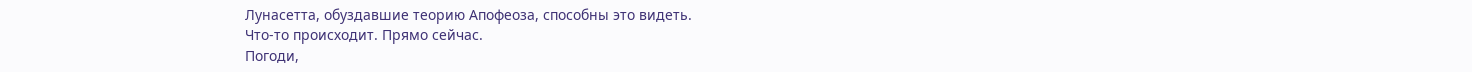Лунасетта, обуздавшие теорию Апофеоза, способны это видеть.
Что-то происходит. Прямо сейчас.
Погоди,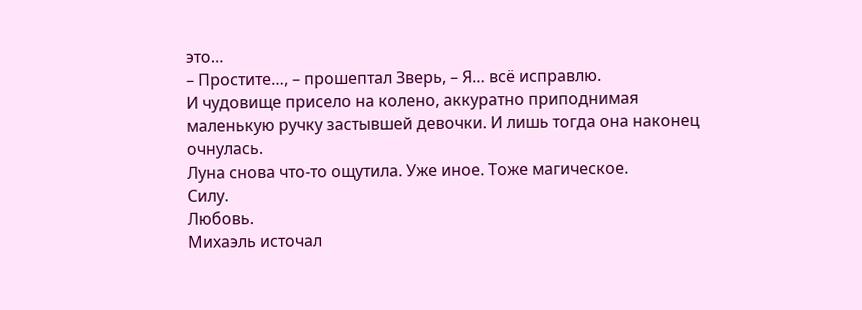это…
– Простите…, – прошептал Зверь, – Я… всё исправлю.
И чудовище присело на колено, аккуратно приподнимая маленькую ручку застывшей девочки. И лишь тогда она наконец очнулась.
Луна снова что-то ощутила. Уже иное. Тоже магическое.
Силу.
Любовь.
Михаэль источал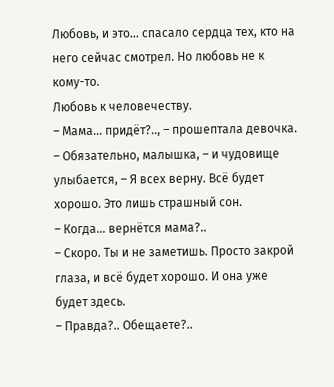Любовь, и это… спасало сердца тех, кто на него сейчас смотрел. Но любовь не к кому-то.
Любовь к человечеству.
– Мама… придёт?.., – прошептала девочка.
– Обязательно, малышка, – и чудовище улыбается, – Я всех верну. Всё будет хорошо. Это лишь страшный сон.
– Когда… вернётся мама?..
– Скоро. Ты и не заметишь. Просто закрой глаза, и всё будет хорошо. И она уже будет здесь.
– Правда?.. Обещаете?..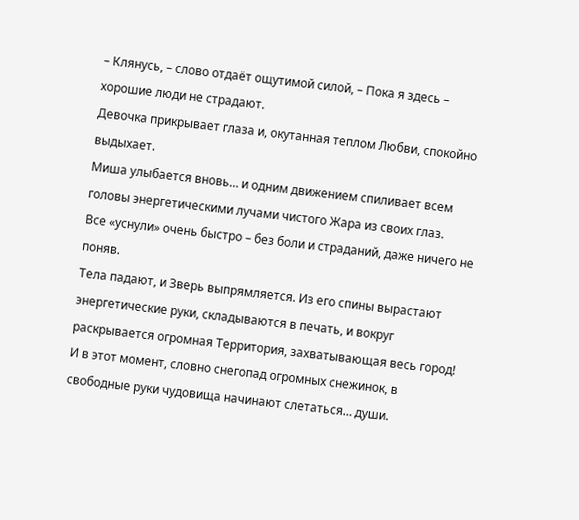– Клянусь, – слово отдаёт ощутимой силой, – Пока я здесь – хорошие люди не страдают.
Девочка прикрывает глаза и, окутанная теплом Любви, спокойно выдыхает.
Миша улыбается вновь… и одним движением спиливает всем головы энергетическими лучами чистого Жара из своих глаз.
Все «уснули» очень быстро – без боли и страданий, даже ничего не поняв.
Тела падают, и Зверь выпрямляется. Из его спины вырастают энергетические руки, складываются в печать, и вокруг раскрывается огромная Территория, захватывающая весь город! И в этот момент, словно снегопад огромных снежинок, в свободные руки чудовища начинают слетаться… души.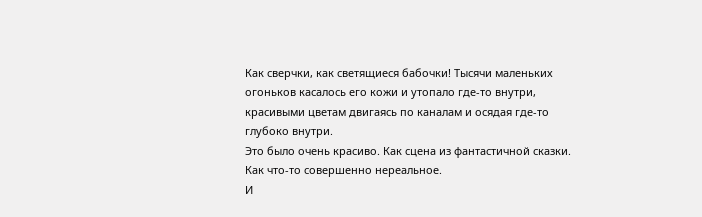Как сверчки, как светящиеся бабочки! Тысячи маленьких огоньков касалось его кожи и утопало где-то внутри, красивыми цветам двигаясь по каналам и осядая где-то глубоко внутри.
Это было очень красиво. Как сцена из фантастичной сказки.
Как что-то совершенно нереальное.
И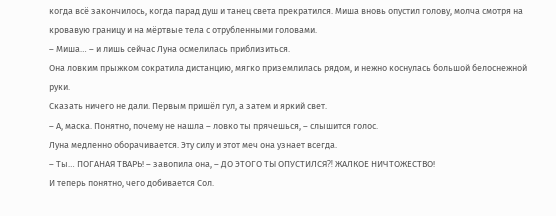когда всё закончилось, когда парад душ и танец света прекратился. Миша вновь опустил голову, молча смотря на кровавую границу и на мёртвые тела с отрубленными головами.
– Миша… – и лишь сейчас Луна осмелилась приблизиться.
Она ловким прыжком сократила дистанцию, мягко приземлилась рядом, и нежно коснулась большой белоснежной руки.
Сказать ничего не дали. Первым пришёл гул, а затем и яркий свет.
– А, маска. Понятно, почему не нашла – ловко ты прячешься, – слышится голос.
Луна медленно оборачивается. Эту силу и этот меч она узнает всегда.
– Ты… ПОГАНАЯ ТВАРЬ! – завопила она, – ДО ЭТОГО ТЫ ОПУСТИЛСЯ⁈ ЖАЛКОЕ НИЧТОЖЕСТВО!
И теперь понятно, чего добивается Сол.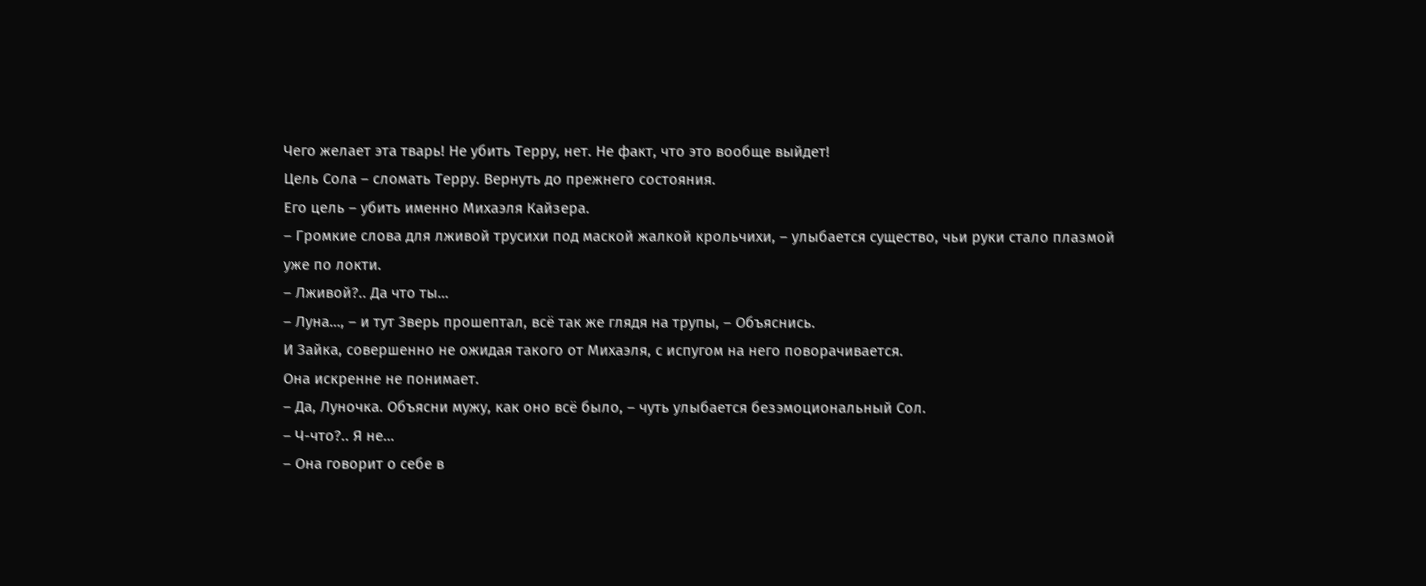Чего желает эта тварь! Не убить Терру, нет. Не факт, что это вообще выйдет!
Цель Сола – сломать Терру. Вернуть до прежнего состояния.
Его цель – убить именно Михаэля Кайзера.
– Громкие слова для лживой трусихи под маской жалкой крольчихи, – улыбается существо, чьи руки стало плазмой уже по локти.
– Лживой?.. Да что ты…
– Луна…, – и тут Зверь прошептал, всё так же глядя на трупы, – Объяснись.
И Зайка, совершенно не ожидая такого от Михаэля, с испугом на него поворачивается.
Она искренне не понимает.
– Да, Луночка. Объясни мужу, как оно всё было, – чуть улыбается безэмоциональный Сол.
– Ч-что?.. Я не…
– Она говорит о себе в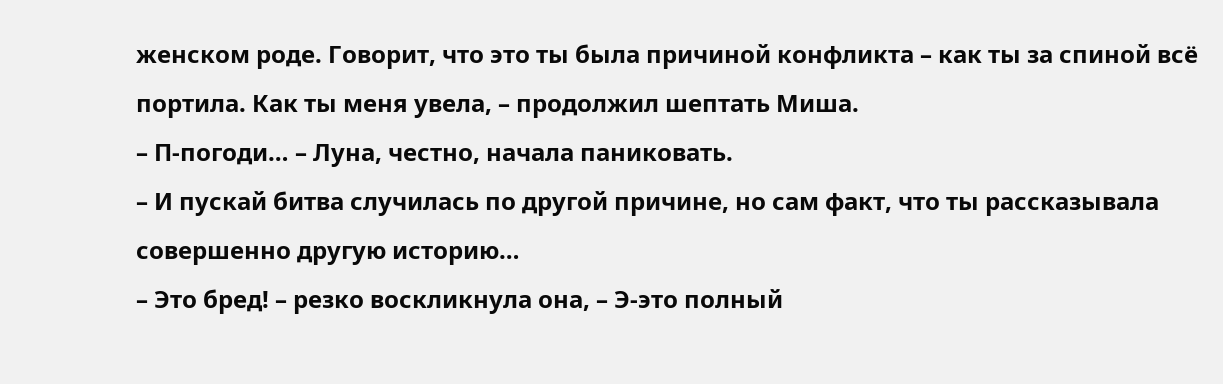женском роде. Говорит, что это ты была причиной конфликта – как ты за спиной всё портила. Как ты меня увела, – продолжил шептать Миша.
– П-погоди… – Луна, честно, начала паниковать.
– И пускай битва случилась по другой причине, но сам факт, что ты рассказывала совершенно другую историю…
– Это бред! – резко воскликнула она, – Э-это полный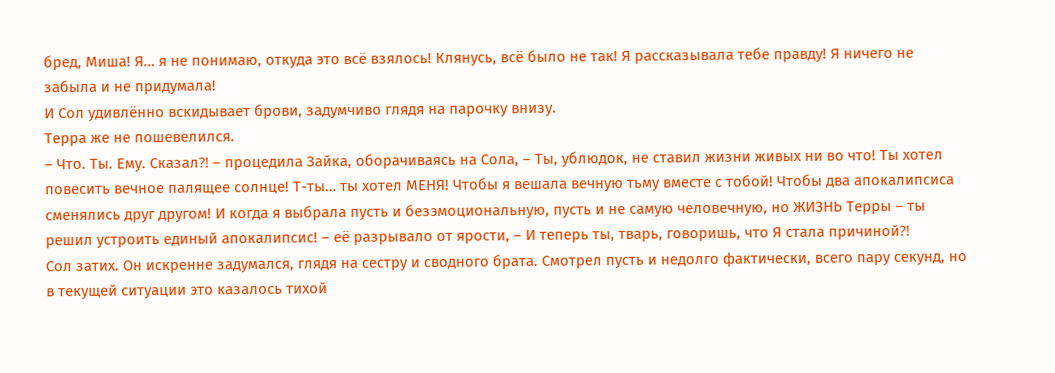бред, Миша! Я… я не понимаю, откуда это всё взялось! Клянусь, всё было не так! Я рассказывала тебе правду! Я ничего не забыла и не придумала!
И Сол удивлённо вскидывает брови, задумчиво глядя на парочку внизу.
Терра же не пошевелился.
– Что. Ты. Ему. Сказал⁈ – процедила Зайка, оборачиваясь на Сола, – Ты, ублюдок, не ставил жизни живых ни во что! Ты хотел повесить вечное палящее солнце! Т-ты… ты хотел МЕНЯ! Чтобы я вешала вечную тьму вместе с тобой! Чтобы два апокалипсиса сменялись друг другом! И когда я выбрала пусть и безэмоциональную, пусть и не самую человечную, но ЖИЗНЬ Терры – ты решил устроить единый апокалипсис! – её разрывало от ярости, – И теперь ты, тварь, говоришь, что Я стала причиной⁈
Сол затих. Он искренне задумался, глядя на сестру и сводного брата. Смотрел пусть и недолго фактически, всего пару секунд, но в текущей ситуации это казалось тихой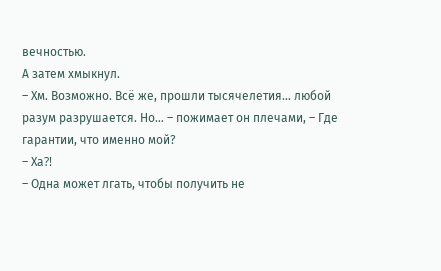вечностью.
А затем хмыкнул.
– Хм. Возможно. Всё же, прошли тысячелетия… любой разум разрушается. Но… – пожимает он плечами, – Где гарантии, что именно мой?
– Ха⁈
– Одна может лгать, чтобы получить не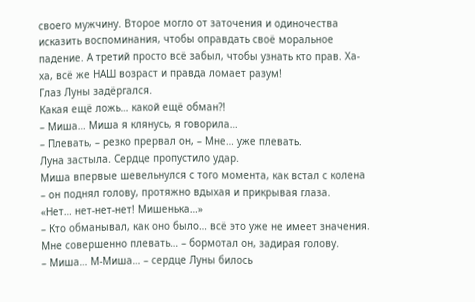своего мужчину. Второе могло от заточения и одиночества исказить воспоминания, чтобы оправдать своё моральное падение. А третий просто всё забыл, чтобы узнать кто прав. Ха-ха, всё же НАШ возраст и правда ломает разум!
Глаз Луны задёргался.
Какая ещё ложь… какой ещё обман⁈
– Миша… Миша я клянусь, я говорила…
– Плевать, – резко прервал он, – Мне… уже плевать.
Луна застыла. Сердце пропустило удар.
Миша впервые шевельнулся с того момента, как встал с колена – он поднял голову, протяжно вдыхая и прикрывая глаза.
«Нет… нет-нет-нет! Мишенька…»
– Кто обманывал, как оно было… всё это уже не имеет значения. Мне совершенно плевать… – бормотал он, задирая голову.
– Миша… М-Миша… – сердце Луны билось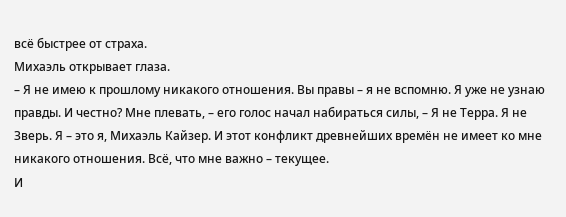всё быстрее от страха.
Михаэль открывает глаза.
– Я не имею к прошлому никакого отношения. Вы правы – я не вспомню. Я уже не узнаю правды. И честно? Мне плевать, – его голос начал набираться силы, – Я не Терра. Я не Зверь. Я – это я, Михаэль Кайзер. И этот конфликт древнейших времён не имеет ко мне никакого отношения. Всё, что мне важно – текущее.
И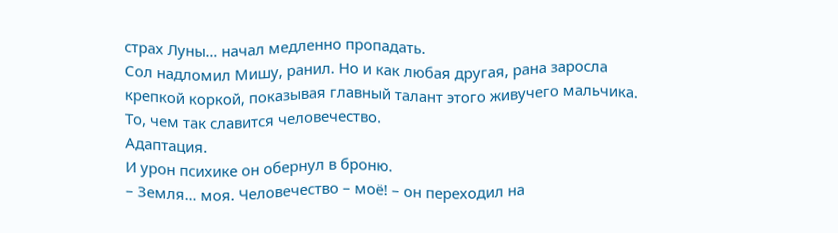страх Луны… начал медленно пропадать.
Сол надломил Мишу, ранил. Но и как любая другая, рана заросла крепкой коркой, показывая главный талант этого живучего мальчика. То, чем так славится человечество.
Адаптация.
И урон психике он обернул в броню.
– Земля… моя. Человечество – моё! – он переходил на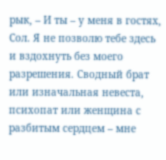рык, – И ты – у меня в гостях, Сол. Я не позволю тебе здесь и вздохнуть без моего разрешения. Сводный брат или изначальная невеста, психопат или женщина с разбитым сердцем – мне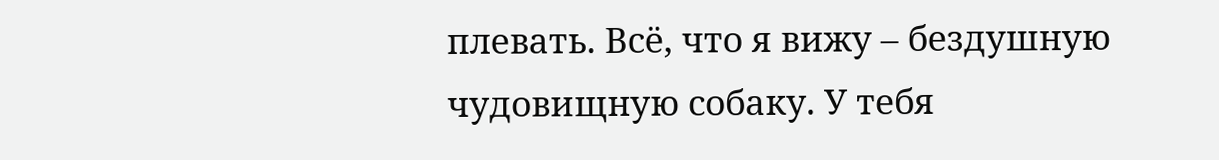плевать. Всё, что я вижу – бездушную чудовищную собаку. У тебя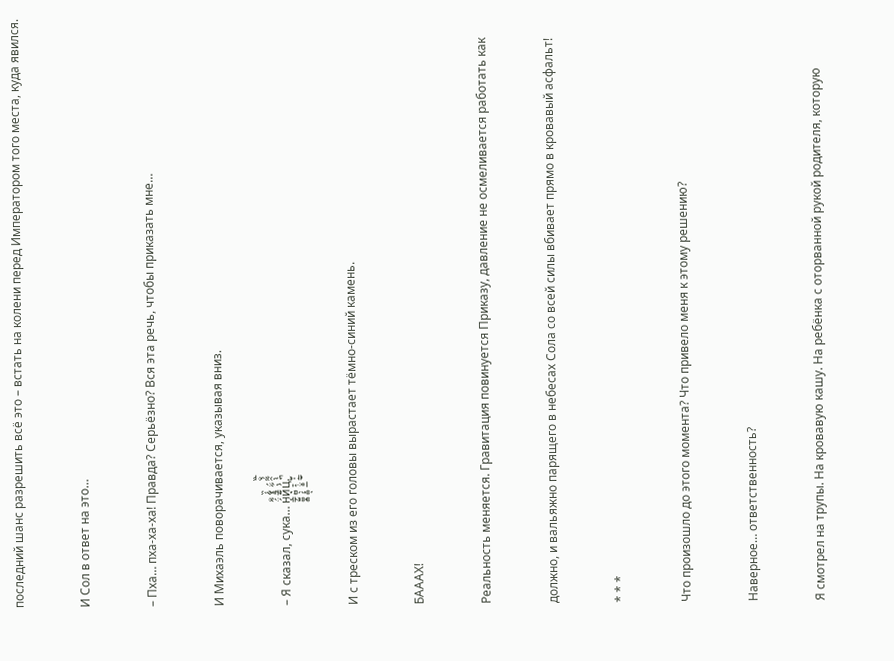последний шанс разрешить всё это – встать на колени перед Императором того места, куда явился.
И Сол в ответ на это…
– Пха… пха-ха-ха! Правда? Серьёзно? Вся эта речь, чтобы приказать мне…
И Михаэль поворачивается, указывая вниз.
– Я сказал, сука… н͔͇̗̫̱͚̟͚́̈́͂̐и̘̤̪̱̖̗̟͚̃̅̎̀̆̐́̊͋̾̏ͅц̠̝̣̤̟̮̲́̔͋̈́.̫̮̩̝̳̮͛̀̔̑̃͂̉̐̅̏̚
И с треском из его головы вырастает тёмно-синий камень.
БАААХ!
Реальность меняется. Гравитация повинуется Приказу, давление не осмеливается работать как должно, и вальяжно парящего в небесах Сола со всей силы вбивает прямо в кровавый асфальт!
* * *
Что произошло до этого момента? Что привело меня к этому решению?
Наверное… ответственность?
Я смотрел на трупы. На кровавую кашу. На ребёнка с оторванной рукой родителя, которую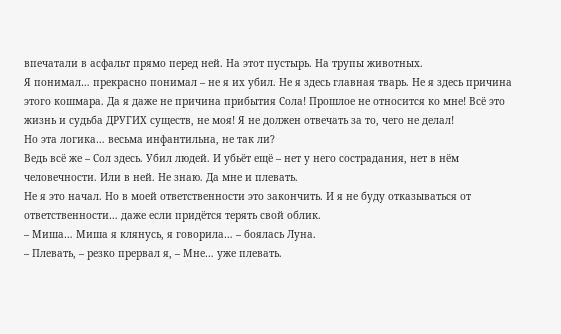впечатали в асфальт прямо перед ней. На этот пустырь. На трупы животных.
Я понимал… прекрасно понимал – не я их убил. Не я здесь главная тварь. Не я здесь причина этого кошмара. Да я даже не причина прибытия Сола! Прошлое не относится ко мне! Всё это жизнь и судьба ДРУГИХ существ, не моя! Я не должен отвечать за то, чего не делал!
Но эта логика… весьма инфантильна, не так ли?
Ведь всё же – Сол здесь. Убил людей. И убьёт ещё – нет у него сострадания, нет в нём человечности. Или в ней. Не знаю. Да мне и плевать.
Не я это начал. Но в моей ответственности это закончить. И я не буду отказываться от ответственности… даже если придётся терять свой облик.
– Миша… Миша я клянусь, я говорила… – боялась Луна.
– Плевать, – резко прервал я, – Мне… уже плевать.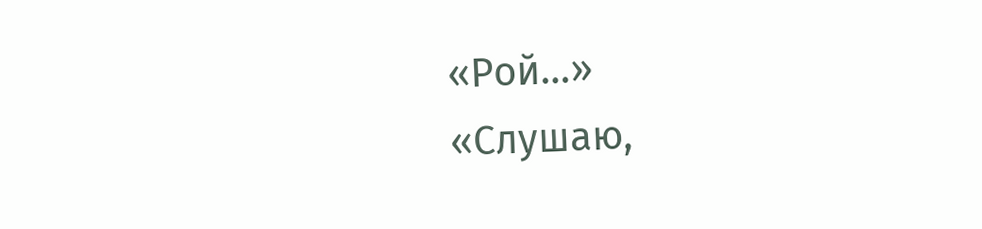«Рой…»
«Слушаю,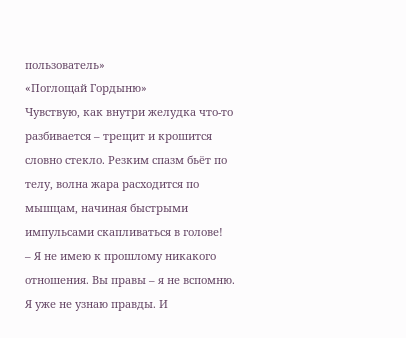пользователь»
«Поглощай Гордыню»
Чувствую, как внутри желудка что-то разбивается – трещит и крошится словно стекло. Резким спазм бьёт по телу, волна жара расходится по мышцам, начиная быстрыми импульсами скапливаться в голове!
– Я не имею к прошлому никакого отношения. Вы правы – я не вспомню. Я уже не узнаю правды. И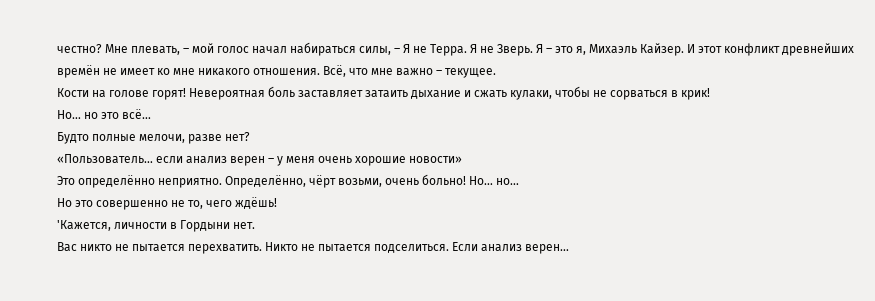честно? Мне плевать, – мой голос начал набираться силы, – Я не Терра. Я не Зверь. Я – это я, Михаэль Кайзер. И этот конфликт древнейших времён не имеет ко мне никакого отношения. Всё, что мне важно – текущее.
Кости на голове горят! Невероятная боль заставляет затаить дыхание и сжать кулаки, чтобы не сорваться в крик!
Но… но это всё…
Будто полные мелочи, разве нет?
«Пользователь… если анализ верен – у меня очень хорошие новости»
Это определённо неприятно. Определённо, чёрт возьми, очень больно! Но… но…
Но это совершенно не то, чего ждёшь!
'Кажется, личности в Гордыни нет.
Вас никто не пытается перехватить. Никто не пытается подселиться. Если анализ верен…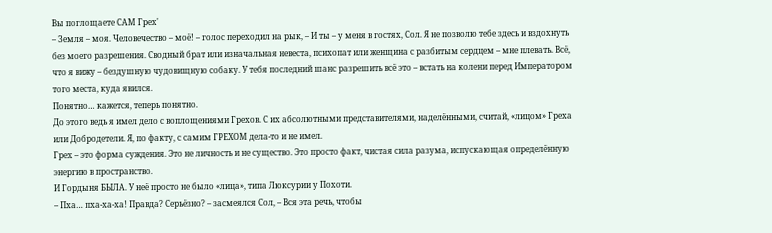Вы поглощаете САМ Грех'
– Земля – моя. Человечество – моё! – голос переходил на рык, – И ты – у меня в гостях, Сол. Я не позволю тебе здесь и вздохнуть без моего разрешения. Сводный брат или изначальная невеста, психопат или женщина с разбитым сердцем – мне плевать. Всё, что я вижу – бездушную чудовищную собаку. У тебя последний шанс разрешить всё это – встать на колени перед Императором того места, куда явился.
Понятно… кажется, теперь понятно.
До этого ведь я имел дело с воплощениями Грехов. С их абсолютными представителями, наделёнными, считай, «лицом» Греха или Добродетели. Я, по факту, с самим ГРЕХОМ дела-то и не имел.
Грех – это форма суждения. Это не личность и не существо. Это просто факт, чистая сила разума, испускающая определённую энергию в пространство.
И Гордыня БЫЛА. У неё просто не было «лица», типа Люксурии у Похоти.
– Пха… пха-ха-ха! Правда? Серьёзно? – засмеялся Сол, – Вся эта речь, чтобы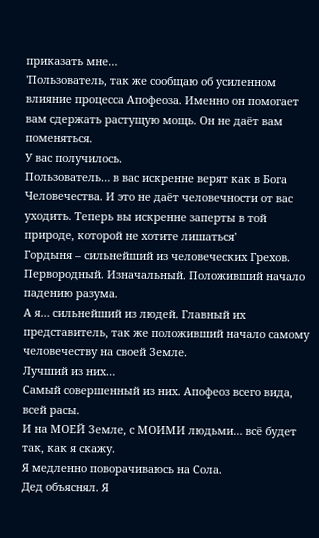приказать мне…
'Пользователь, так же сообщаю об усиленном влияние процесса Апофеоза. Именно он помогает вам сдержать растущую мощь. Он не даёт вам поменяться.
У вас получилось.
Пользователь… в вас искренне верят как в Бога Человечества. И это не даёт человечности от вас уходить. Теперь вы искренне заперты в той природе, которой не хотите лишаться'
Гордыня – сильнейший из человеческих Грехов. Первородный. Изначальный. Положивший начало падению разума.
А я… сильнейший из людей. Главный их представитель, так же положивший начало самому человечеству на своей Земле.
Лучший из них…
Самый совершенный из них. Апофеоз всего вида, всей расы.
И на МОЕЙ Земле, с МОИМИ людьми… всё будет так, как я скажу.
Я медленно поворачиваюсь на Сола.
Дед объяснял. Я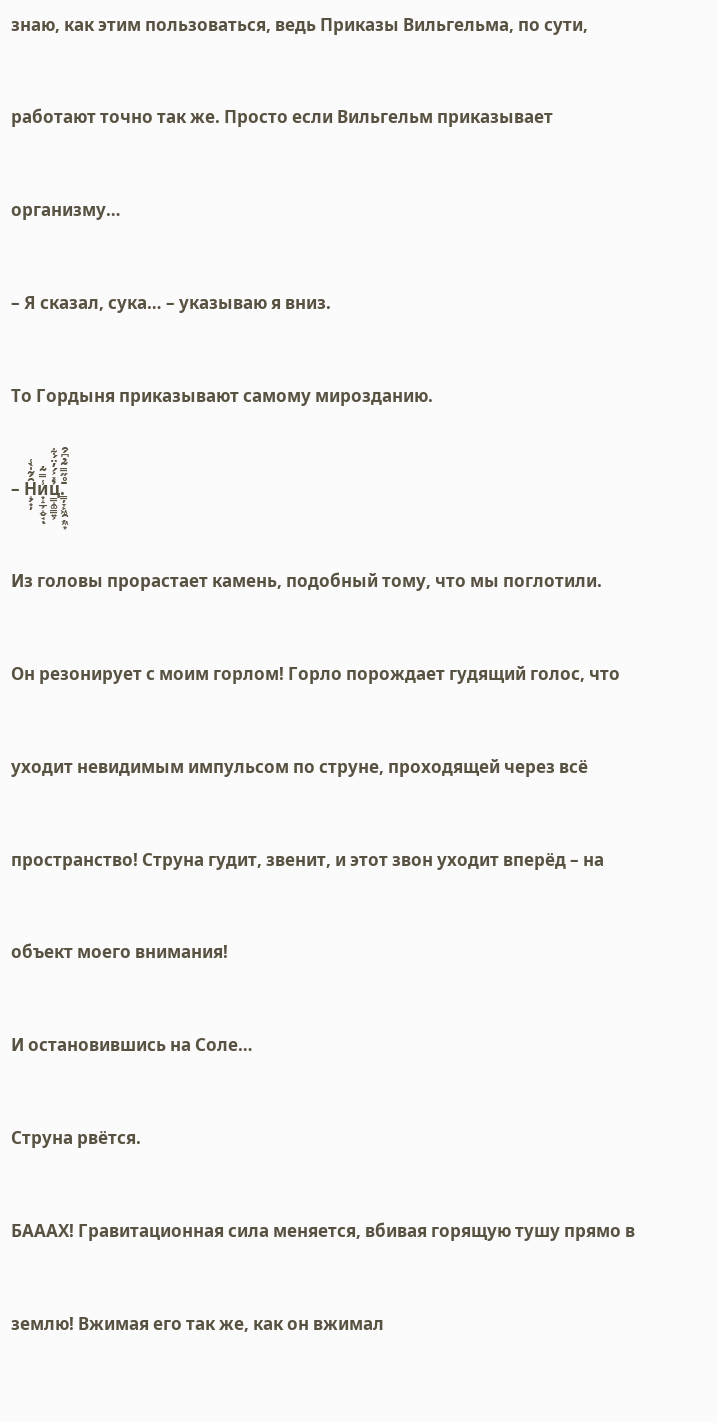знаю, как этим пользоваться, ведь Приказы Вильгельма, по сути, работают точно так же. Просто если Вильгельм приказывает организму…
– Я сказал, сука… – указываю я вниз.
То Гордыня приказывают самому мирозданию.
– Н̝̗͙̦̑́͂̍̀̾и͙̝̲͕̝̬̘̾̿͂̇ͅц̳̝͚̳͍͕̉̽͐́̓̈́͋.̳̦̞̙͖̯̣͖͙̄̊̋̿̃̉͆́̑
Из головы прорастает камень, подобный тому, что мы поглотили.
Он резонирует с моим горлом! Горло порождает гудящий голос, что уходит невидимым импульсом по струне, проходящей через всё пространство! Струна гудит, звенит, и этот звон уходит вперёд – на объект моего внимания!
И остановившись на Соле…
Струна рвётся.
БАААХ! Гравитационная сила меняется, вбивая горящую тушу прямо в землю! Вжимая его так же, как он вжимал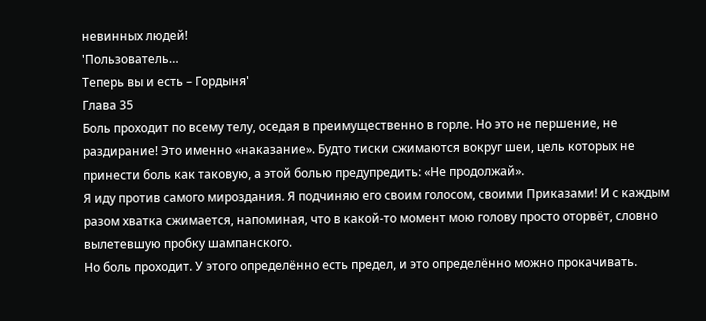невинных людей!
'Пользователь…
Теперь вы и есть – Гордыня'
Глава 35
Боль проходит по всему телу, оседая в преимущественно в горле. Но это не першение, не раздирание! Это именно «наказание». Будто тиски сжимаются вокруг шеи, цель которых не принести боль как таковую, а этой болью предупредить: «Не продолжай».
Я иду против самого мироздания. Я подчиняю его своим голосом, своими Приказами! И с каждым разом хватка сжимается, напоминая, что в какой-то момент мою голову просто оторвёт, словно вылетевшую пробку шампанского.
Но боль проходит. У этого определённо есть предел, и это определённо можно прокачивать.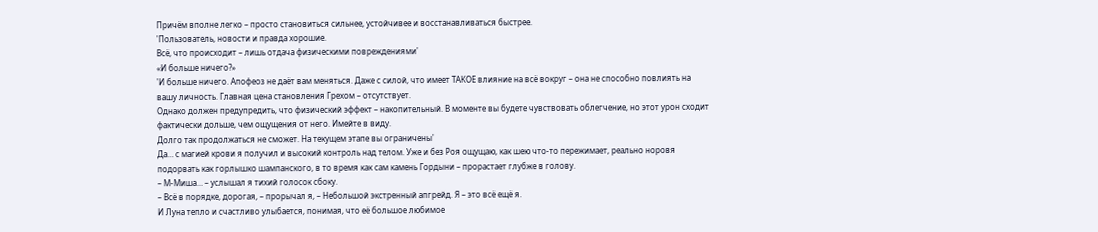Причём вполне легко – просто становиться сильнее, устойчивее и восстанавливаться быстрее.
'Пользователь, новости и правда хорошие.
Всё, что происходит – лишь отдача физическими повреждениями'
«И больше ничего?»
'И больше ничего. Апофеоз не даёт вам меняться. Даже с силой, что имеет ТАКОЕ влияние на всё вокруг – она не способно повлиять на вашу личность. Главная цена становления Грехом – отсутствует.
Однако должен предупредить, что физический эффект – накопительный. В моменте вы будете чувствовать облегчение, но этот урон сходит фактически дольше, чем ощущения от него. Имейте в виду.
Долго так продолжаться не сможет. На текущем этапе вы ограничены'
Да… с магией крови я получил и высокий контроль над телом. Уже и без Роя ощущаю, как шею что-то пережимает, реально норовя подорвать как горлышко шампанского, в то время как сам камень Гордыни – прорастает глубже в голову.
– М-Миша… – услышал я тихий голосок сбоку.
– Всё в порядке, дорогая, – прорычал я, – Небольшой экстренный апгрейд. Я – это всё ещё я.
И Луна тепло и счастливо улыбается, понимая, что её большое любимое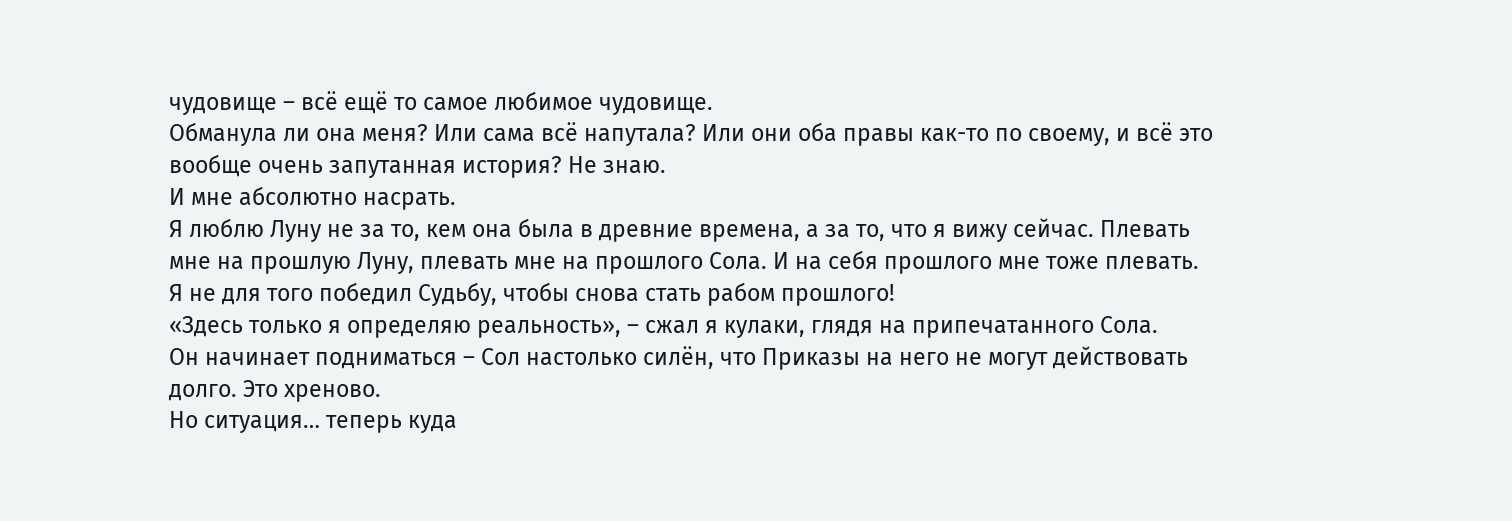чудовище – всё ещё то самое любимое чудовище.
Обманула ли она меня? Или сама всё напутала? Или они оба правы как-то по своему, и всё это вообще очень запутанная история? Не знаю.
И мне абсолютно насрать.
Я люблю Луну не за то, кем она была в древние времена, а за то, что я вижу сейчас. Плевать мне на прошлую Луну, плевать мне на прошлого Сола. И на себя прошлого мне тоже плевать.
Я не для того победил Судьбу, чтобы снова стать рабом прошлого!
«Здесь только я определяю реальность», – сжал я кулаки, глядя на припечатанного Сола.
Он начинает подниматься – Сол настолько силён, что Приказы на него не могут действовать долго. Это хреново.
Но ситуация… теперь куда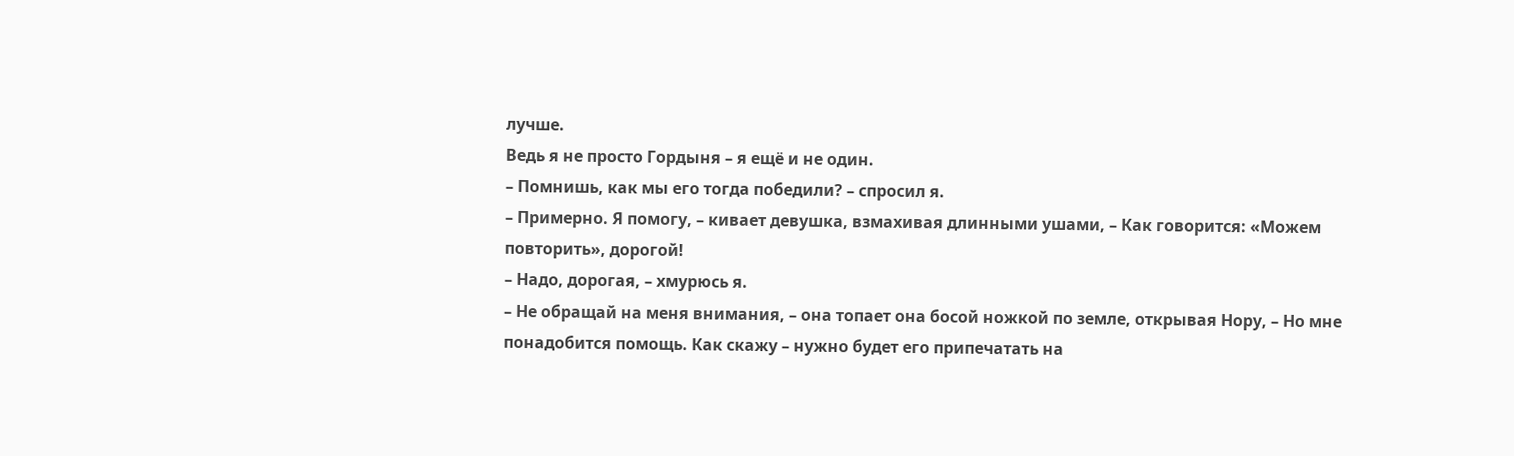лучше.
Ведь я не просто Гордыня – я ещё и не один.
– Помнишь, как мы его тогда победили? – спросил я.
– Примерно. Я помогу, – кивает девушка, взмахивая длинными ушами, – Как говорится: «Можем повторить», дорогой!
– Надо, дорогая, – хмурюсь я.
– Не обращай на меня внимания, – она топает она босой ножкой по земле, открывая Нору, – Но мне понадобится помощь. Как скажу – нужно будет его припечатать на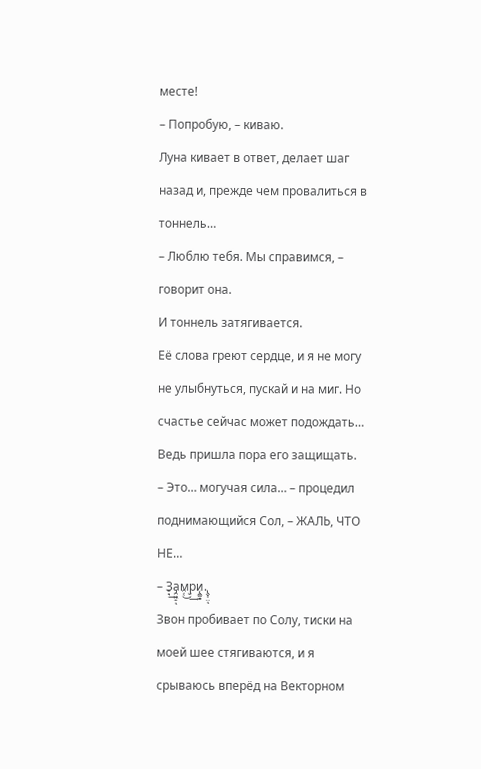месте!
– Попробую, – киваю.
Луна кивает в ответ, делает шаг назад и, прежде чем провалиться в тоннель…
– Люблю тебя. Мы справимся, – говорит она.
И тоннель затягивается.
Её слова греют сердце, и я не могу не улыбнуться, пускай и на миг. Но счастье сейчас может подождать…
Ведь пришла пора его защищать.
– Это… могучая сила… – процедил поднимающийся Сол, – ЖАЛЬ, ЧТО НЕ…
– З̮̘͢а̡̯͖̠ͅм̯̜͜р̮̣͢и̨͚̘̮.̢̬̩̤ͅ
Звон пробивает по Солу, тиски на моей шее стягиваются, и я срываюсь вперёд на Векторном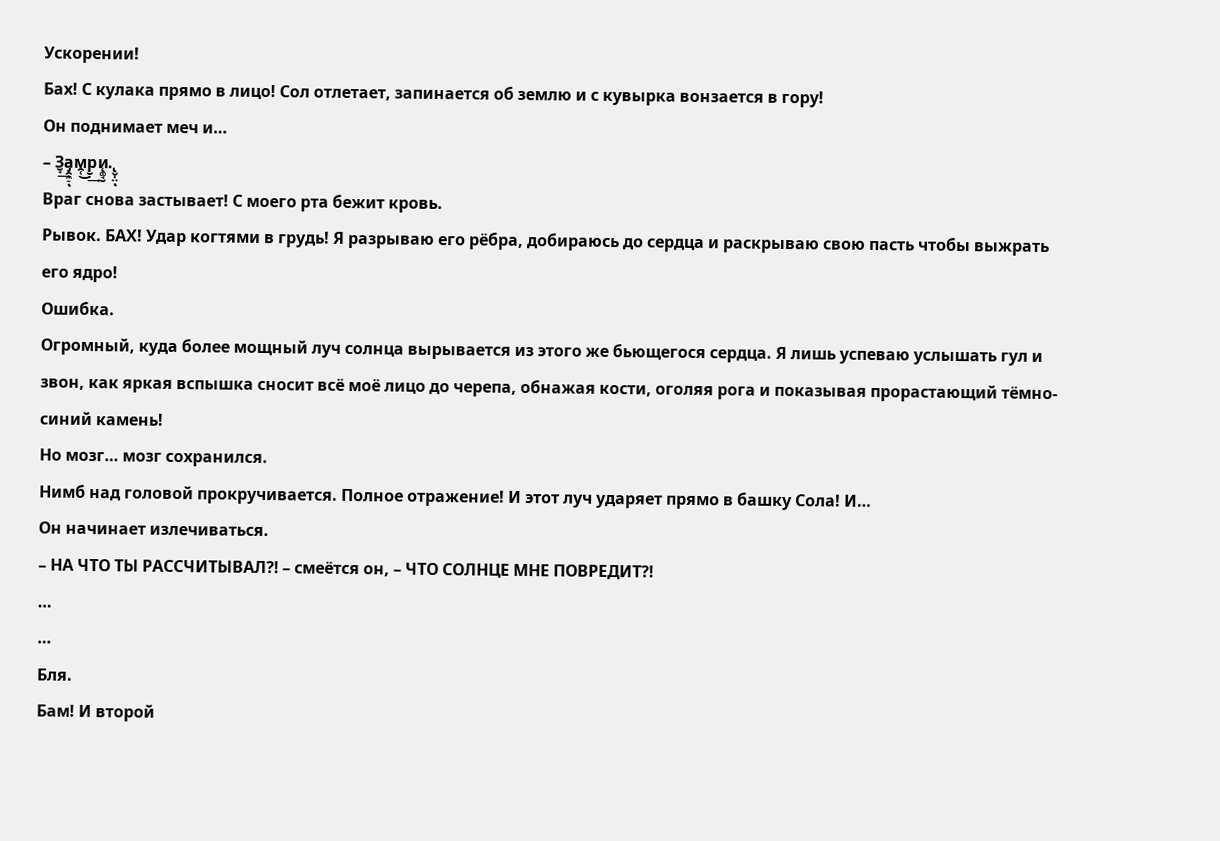Ускорении!
Бах! С кулака прямо в лицо! Сол отлетает, запинается об землю и с кувырка вонзается в гору!
Он поднимает меч и…
– З̮̘͢а̡̯͖̠ͅм̯̜͜р̮̣͢и̨͚̘̮.̢̬̩̤ͅ
Враг снова застывает! С моего рта бежит кровь.
Рывок. БАХ! Удар когтями в грудь! Я разрываю его рёбра, добираюсь до сердца и раскрываю свою пасть чтобы выжрать его ядро!
Ошибка.
Огромный, куда более мощный луч солнца вырывается из этого же бьющегося сердца. Я лишь успеваю услышать гул и звон, как яркая вспышка сносит всё моё лицо до черепа, обнажая кости, оголяя рога и показывая прорастающий тёмно-синий камень!
Но мозг… мозг сохранился.
Нимб над головой прокручивается. Полное отражение! И этот луч ударяет прямо в башку Сола! И…
Он начинает излечиваться.
– НА ЧТО ТЫ РАССЧИТЫВАЛ⁈ – смеётся он, – ЧТО СОЛНЦЕ МНЕ ПОВРЕДИТ⁈
…
…
Бля.
Бам! И второй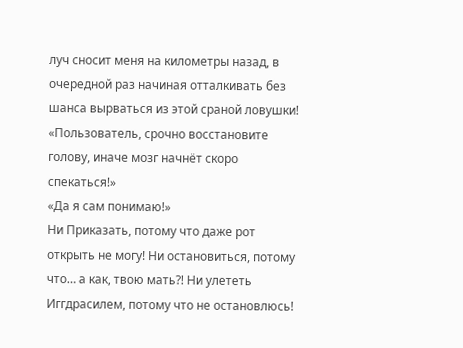луч сносит меня на километры назад, в очередной раз начиная отталкивать без шанса вырваться из этой сраной ловушки!
«Пользователь, срочно восстановите голову, иначе мозг начнёт скоро спекаться!»
«Да я сам понимаю!»
Ни Приказать, потому что даже рот открыть не могу! Ни остановиться, потому что… а как, твою мать⁈ Ни улететь Иггдрасилем, потому что не остановлюсь!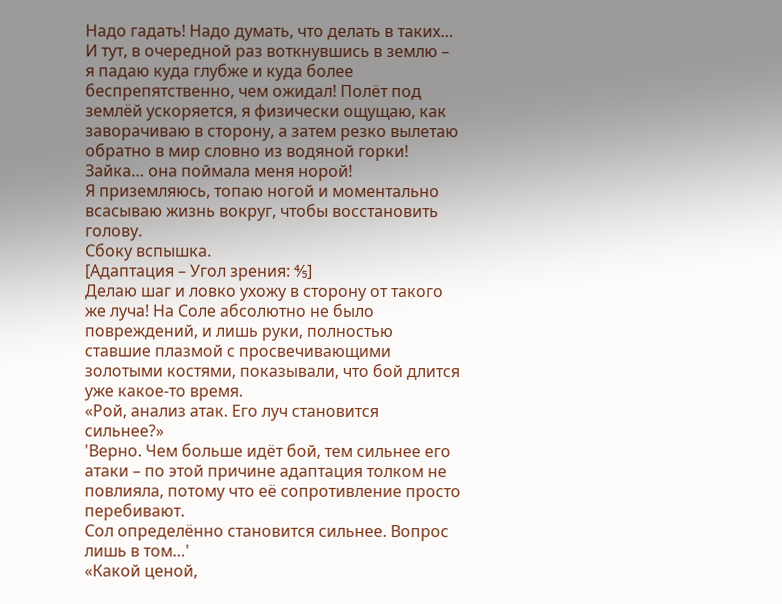Надо гадать! Надо думать, что делать в таких…
И тут, в очередной раз воткнувшись в землю – я падаю куда глубже и куда более беспрепятственно, чем ожидал! Полёт под землёй ускоряется, я физически ощущаю, как заворачиваю в сторону, а затем резко вылетаю обратно в мир словно из водяной горки!
Зайка… она поймала меня норой!
Я приземляюсь, топаю ногой и моментально всасываю жизнь вокруг, чтобы восстановить голову.
Сбоку вспышка.
[Адаптация – Угол зрения: ⅘]
Делаю шаг и ловко ухожу в сторону от такого же луча! На Соле абсолютно не было повреждений, и лишь руки, полностью ставшие плазмой с просвечивающими золотыми костями, показывали, что бой длится уже какое-то время.
«Рой, анализ атак. Его луч становится сильнее?»
'Верно. Чем больше идёт бой, тем сильнее его атаки – по этой причине адаптация толком не повлияла, потому что её сопротивление просто перебивают.
Сол определённо становится сильнее. Вопрос лишь в том…'
«Какой ценой,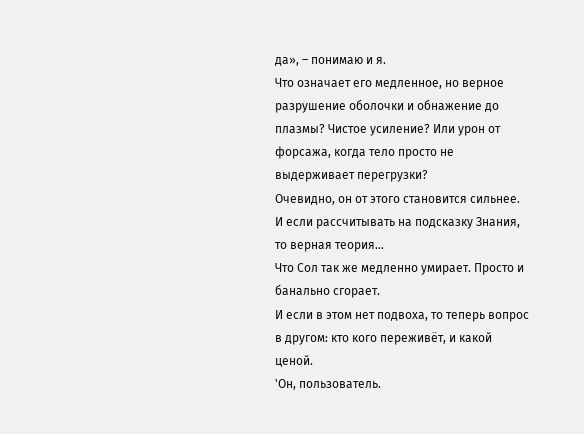да», – понимаю и я.
Что означает его медленное, но верное разрушение оболочки и обнажение до плазмы? Чистое усиление? Или урон от форсажа, когда тело просто не выдерживает перегрузки?
Очевидно, он от этого становится сильнее. И если рассчитывать на подсказку Знания, то верная теория…
Что Сол так же медленно умирает. Просто и банально сгорает.
И если в этом нет подвоха, то теперь вопрос в другом: кто кого переживёт, и какой ценой.
'Он, пользователь.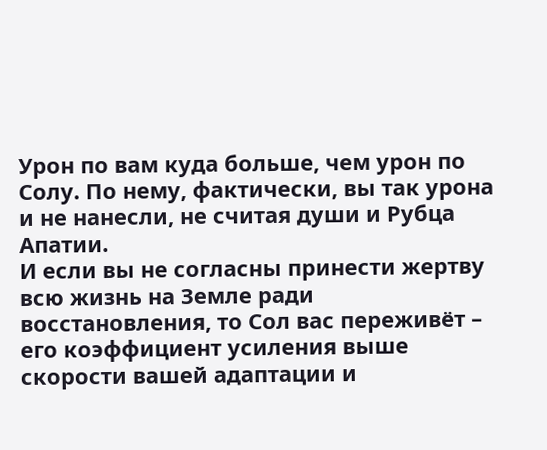Урон по вам куда больше, чем урон по Солу. По нему, фактически, вы так урона и не нанесли, не считая души и Рубца Апатии.
И если вы не согласны принести жертву всю жизнь на Земле ради восстановления, то Сол вас переживёт – его коэффициент усиления выше скорости вашей адаптации и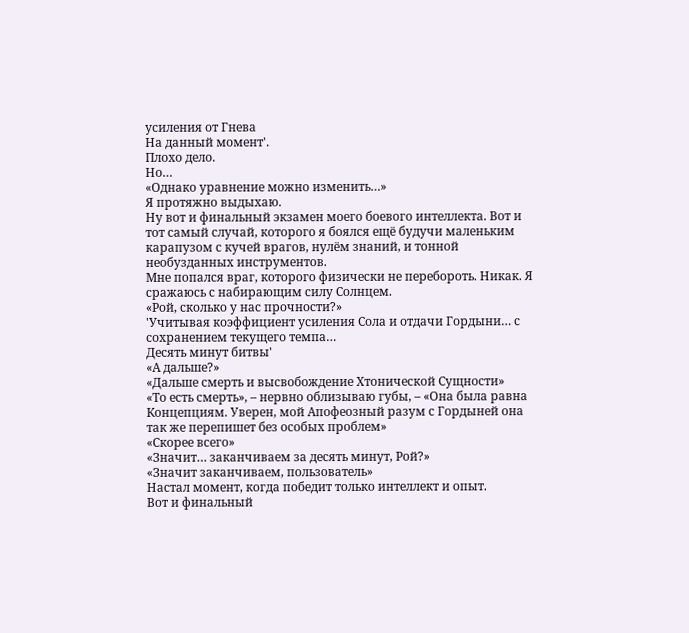усиления от Гнева
На данный момент'.
Плохо дело.
Но…
«Однако уравнение можно изменить…»
Я протяжно выдыхаю.
Ну вот и финальный экзамен моего боевого интеллекта. Вот и тот самый случай, которого я боялся ещё будучи маленьким карапузом с кучей врагов, нулём знаний, и тонной необузданных инструментов.
Мне попался враг, которого физически не перебороть. Никак. Я сражаюсь с набирающим силу Солнцем.
«Рой, сколько у нас прочности?»
'Учитывая коэффициент усиления Сола и отдачи Гордыни… с сохранением текущего темпа…
Десять минут битвы'
«А дальше?»
«Дальше смерть и высвобождение Хтонической Сущности»
«То есть смерть», – нервно облизываю губы, – «Она была равна Концепциям. Уверен, мой Апофеозный разум с Гордыней она так же перепишет без особых проблем»
«Скорее всего»
«Значит… заканчиваем за десять минут, Рой?»
«Значит заканчиваем, пользователь»
Настал момент, когда победит только интеллект и опыт.
Вот и финальный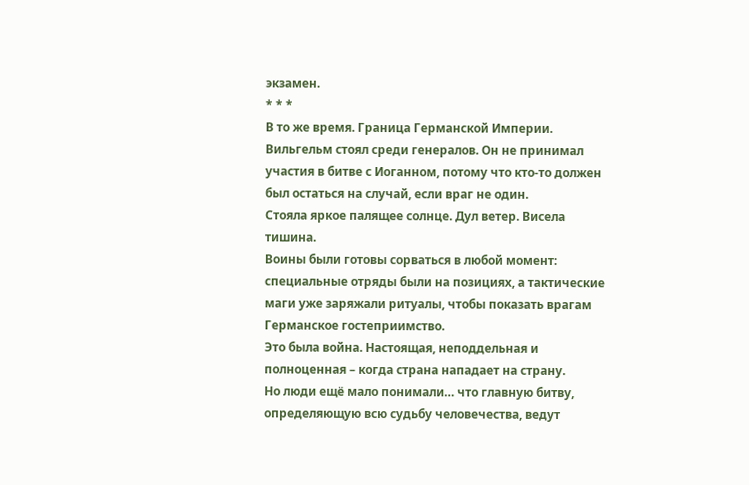экзамен.
* * *
В то же время. Граница Германской Империи.
Вильгельм стоял среди генералов. Он не принимал участия в битве с Иоганном, потому что кто-то должен был остаться на случай, если враг не один.
Стояла яркое палящее солнце. Дул ветер. Висела тишина.
Воины были готовы сорваться в любой момент: специальные отряды были на позициях, а тактические маги уже заряжали ритуалы, чтобы показать врагам Германское гостеприимство.
Это была война. Настоящая, неподдельная и полноценная – когда страна нападает на страну.
Но люди ещё мало понимали… что главную битву, определяющую всю судьбу человечества, ведут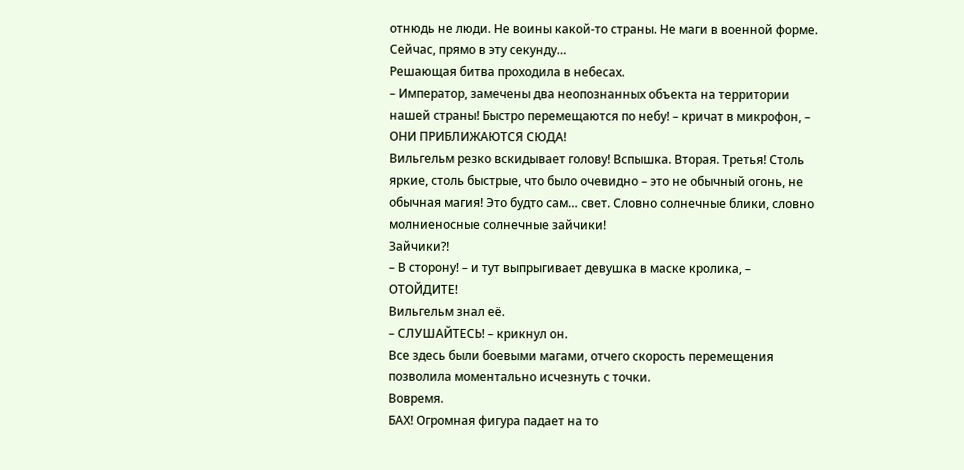отнюдь не люди. Не воины какой-то страны. Не маги в военной форме.
Сейчас, прямо в эту секунду…
Решающая битва проходила в небесах.
– Император, замечены два неопознанных объекта на территории нашей страны! Быстро перемещаются по небу! – кричат в микрофон, – ОНИ ПРИБЛИЖАЮТСЯ СЮДА!
Вильгельм резко вскидывает голову! Вспышка. Вторая. Третья! Столь яркие, столь быстрые, что было очевидно – это не обычный огонь, не обычная магия! Это будто сам… свет. Словно солнечные блики, словно молниеносные солнечные зайчики!
Зайчики⁈
– В сторону! – и тут выпрыгивает девушка в маске кролика, – ОТОЙДИТЕ!
Вильгельм знал её.
– СЛУШАЙТЕСЬ! – крикнул он.
Все здесь были боевыми магами, отчего скорость перемещения позволила моментально исчезнуть с точки.
Вовремя.
БАХ! Огромная фигура падает на то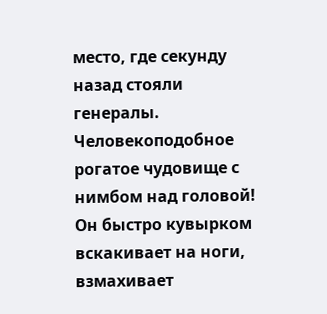место, где секунду назад стояли генералы. Человекоподобное рогатое чудовище с нимбом над головой! Он быстро кувырком вскакивает на ноги, взмахивает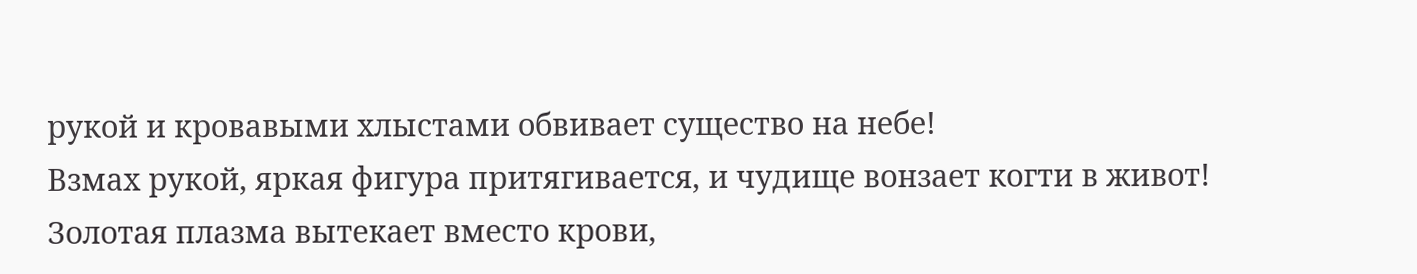рукой и кровавыми хлыстами обвивает существо на небе!
Взмах рукой, яркая фигура притягивается, и чудище вонзает когти в живот! Золотая плазма вытекает вместо крови,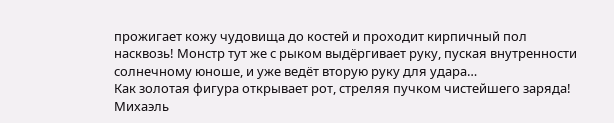прожигает кожу чудовища до костей и проходит кирпичный пол насквозь! Монстр тут же с рыком выдёргивает руку, пуская внутренности солнечному юноше, и уже ведёт вторую руку для удара…
Как золотая фигура открывает рот, стреляя пучком чистейшего заряда! Михаэль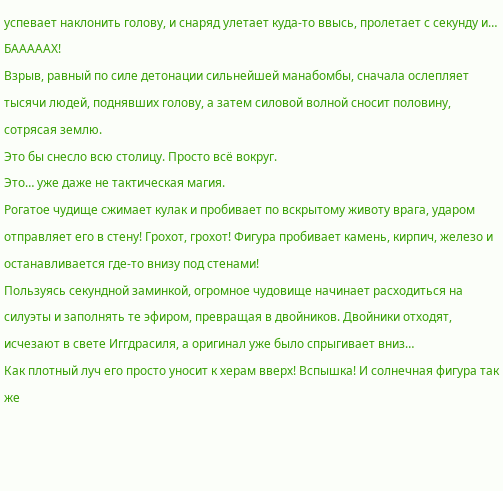успевает наклонить голову, и снаряд улетает куда-то ввысь, пролетает с секунду и…
БАААААХ!
Взрыв, равный по силе детонации сильнейшей манабомбы, сначала ослепляет тысячи людей, поднявших голову, а затем силовой волной сносит половину, сотрясая землю.
Это бы снесло всю столицу. Просто всё вокруг.
Это… уже даже не тактическая магия.
Рогатое чудище сжимает кулак и пробивает по вскрытому животу врага, ударом отправляет его в стену! Грохот, грохот! Фигура пробивает камень, кирпич, железо и останавливается где-то внизу под стенами!
Пользуясь секундной заминкой, огромное чудовище начинает расходиться на силуэты и заполнять те эфиром, превращая в двойников. Двойники отходят, исчезают в свете Иггдрасиля, а оригинал уже было спрыгивает вниз…
Как плотный луч его просто уносит к херам вверх! Вспышка! И солнечная фигура так же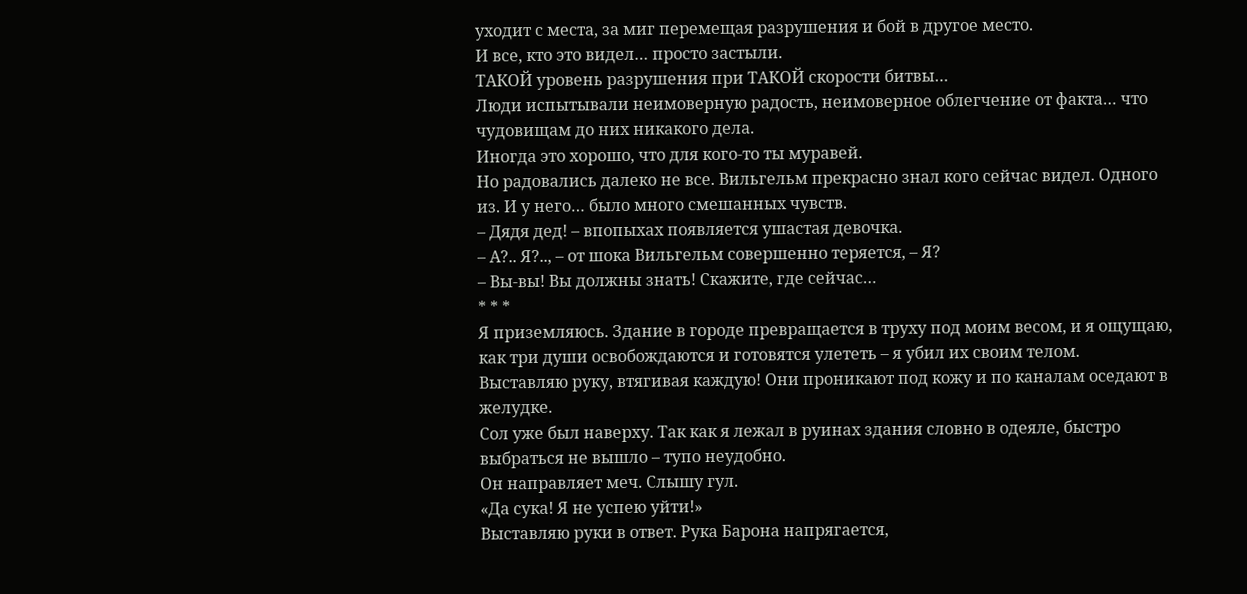уходит с места, за миг перемещая разрушения и бой в другое место.
И все, кто это видел… просто застыли.
ТАКОЙ уровень разрушения при ТАКОЙ скорости битвы…
Люди испытывали неимоверную радость, неимоверное облегчение от факта… что чудовищам до них никакого дела.
Иногда это хорошо, что для кого-то ты муравей.
Но радовались далеко не все. Вильгельм прекрасно знал кого сейчас видел. Одного из. И у него… было много смешанных чувств.
– Дядя дед! – впопыхах появляется ушастая девочка.
– А?.. Я?.., – от шока Вильгельм совершенно теряется, – Я?
– Вы-вы! Вы должны знать! Скажите, где сейчас…
* * *
Я приземляюсь. Здание в городе превращается в труху под моим весом, и я ощущаю, как три души освобождаются и готовятся улететь – я убил их своим телом.
Выставляю руку, втягивая каждую! Они проникают под кожу и по каналам оседают в желудке.
Сол уже был наверху. Так как я лежал в руинах здания словно в одеяле, быстро выбраться не вышло – тупо неудобно.
Он направляет меч. Слышу гул.
«Да сука! Я не успею уйти!»
Выставляю руки в ответ. Рука Барона напрягается,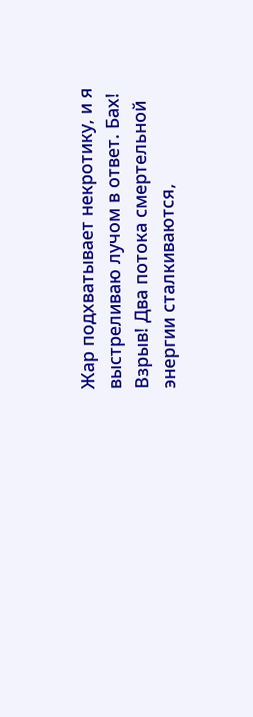Жар подхватывает некротику, и я выстреливаю лучом в ответ. Бах! Взрыв! Два потока смертельной энергии сталкиваются,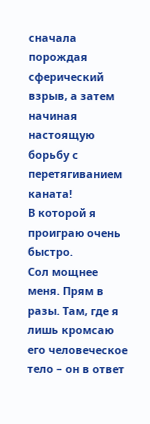сначала порождая сферический взрыв, а затем начиная настоящую борьбу с перетягиванием каната!
В которой я проиграю очень быстро.
Сол мощнее меня. Прям в разы. Там, где я лишь кромсаю его человеческое тело – он в ответ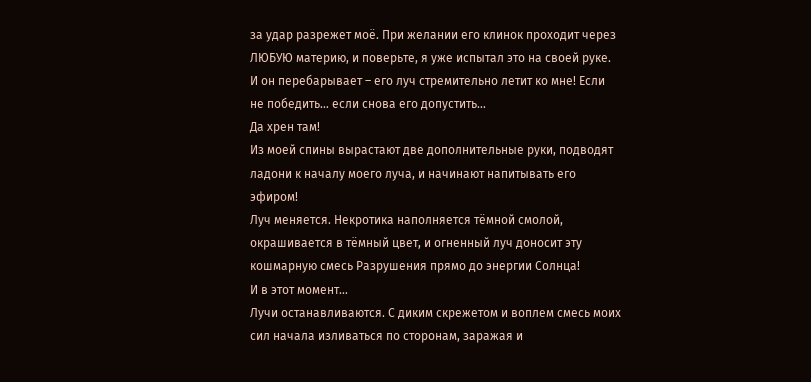за удар разрежет моё. При желании его клинок проходит через ЛЮБУЮ материю, и поверьте, я уже испытал это на своей руке.
И он перебарывает – его луч стремительно летит ко мне! Если не победить… если снова его допустить…
Да хрен там!
Из моей спины вырастают две дополнительные руки, подводят ладони к началу моего луча, и начинают напитывать его эфиром!
Луч меняется. Некротика наполняется тёмной смолой, окрашивается в тёмный цвет, и огненный луч доносит эту кошмарную смесь Разрушения прямо до энергии Солнца!
И в этот момент…
Лучи останавливаются. С диким скрежетом и воплем смесь моих сил начала изливаться по сторонам, заражая и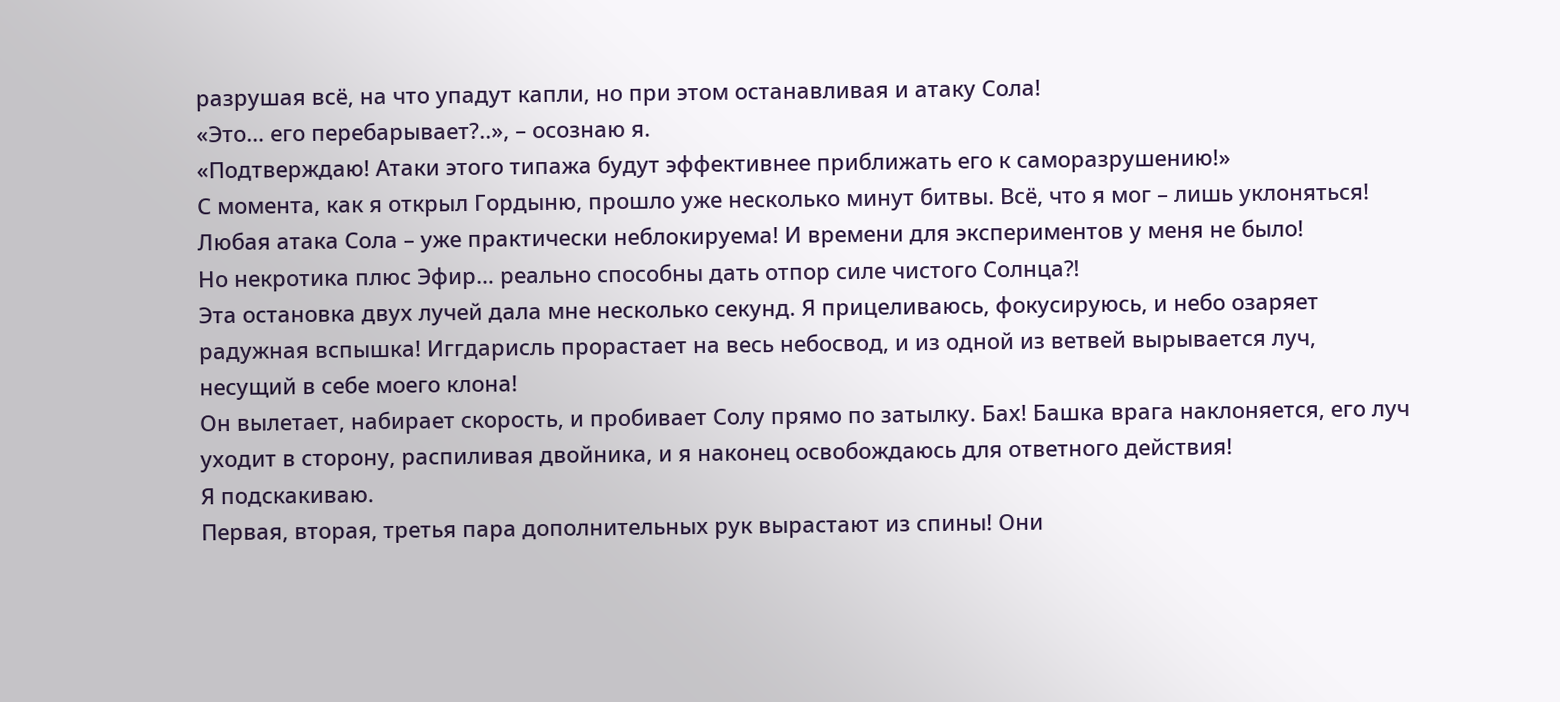разрушая всё, на что упадут капли, но при этом останавливая и атаку Сола!
«Это… его перебарывает?..», – осознаю я.
«Подтверждаю! Атаки этого типажа будут эффективнее приближать его к саморазрушению!»
С момента, как я открыл Гордыню, прошло уже несколько минут битвы. Всё, что я мог – лишь уклоняться! Любая атака Сола – уже практически неблокируема! И времени для экспериментов у меня не было!
Но некротика плюс Эфир… реально способны дать отпор силе чистого Солнца⁈
Эта остановка двух лучей дала мне несколько секунд. Я прицеливаюсь, фокусируюсь, и небо озаряет радужная вспышка! Иггдарисль прорастает на весь небосвод, и из одной из ветвей вырывается луч, несущий в себе моего клона!
Он вылетает, набирает скорость, и пробивает Солу прямо по затылку. Бах! Башка врага наклоняется, его луч уходит в сторону, распиливая двойника, и я наконец освобождаюсь для ответного действия!
Я подскакиваю.
Первая, вторая, третья пара дополнительных рук вырастают из спины! Они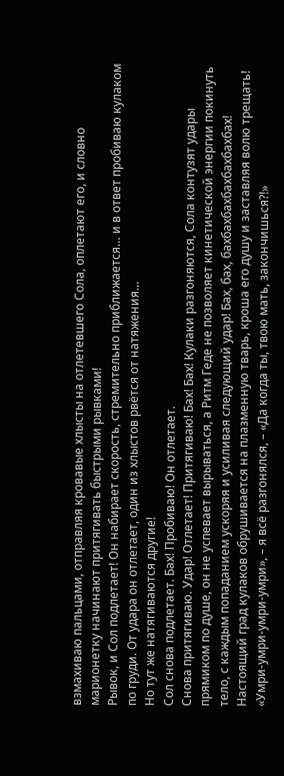взмахиваю пальцами, отправляя кровавые хлысты на отлетевшего Сола, оплетают его, и словно марионетку начинают притягивать быстрыми рывками!
Рывок, и Сол подлетает! Он набирает скорость, стремительно приближается… и в ответ пробиваю кулаком по груди. От удара он отлетает, один из хлыстов рвётся от натяжения…
Но тут же натягиваются другие!
Сол снова подлетает. Бах! Пробиваю! Он отлетает.
Снова притягиваю. Удар! Отлетает! Притягиваю! Бах! Бах! Кулаки разгоняются, Сола контузят удары прямиком по душе, он не успевает вырываться, а Ритм Геде не позволяет кинетической энергии покинуть тело, с каждым попаданием ускоряя и усиливая следующий удар! Бах, бах, бахбахбахбахбахбахбах! Настоящий град кулаков обрушивается на плазменную тварь, кроша его душу и заставляя волю трещать!
«Умри-умри-умри-умри», – я всё разгонялся, – «Да когда ты, твою мать, закончишься⁈»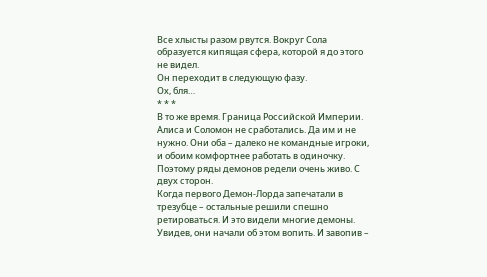Все хлысты разом рвутся. Вокруг Сола образуется кипящая сфера, которой я до этого не видел.
Он переходит в следующую фазу.
Ох, бля…
* * *
В то же время. Граница Российской Империи.
Алиса и Соломон не сработались. Да им и не нужно. Они оба – далеко не командные игроки, и обоим комфортнее работать в одиночку.
Поэтому ряды демонов редели очень живо. С двух сторон.
Когда первого Демон-Лорда запечатали в трезубце – остальные решили спешно ретироваться. И это видели многие демоны. Увидев, они начали об этом вопить. И завопив –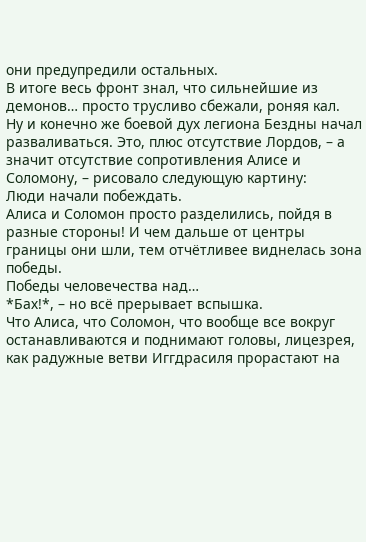они предупредили остальных.
В итоге весь фронт знал, что сильнейшие из демонов… просто трусливо сбежали, роняя кал.
Ну и конечно же боевой дух легиона Бездны начал разваливаться. Это, плюс отсутствие Лордов, – а значит отсутствие сопротивления Алисе и Соломону, – рисовало следующую картину:
Люди начали побеждать.
Алиса и Соломон просто разделились, пойдя в разные стороны! И чем дальше от центры границы они шли, тем отчётливее виднелась зона победы.
Победы человечества над…
*Бах!*, – но всё прерывает вспышка.
Что Алиса, что Соломон, что вообще все вокруг останавливаются и поднимают головы, лицезрея, как радужные ветви Иггдрасиля прорастают на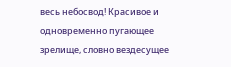весь небосвод! Красивое и одновременно пугающее зрелище, словно вездесущее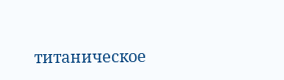титаническое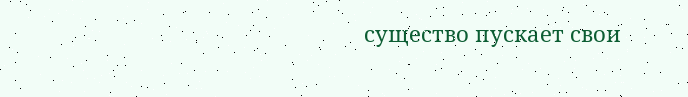существо пускает свои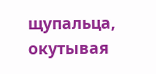щупальца, окутывая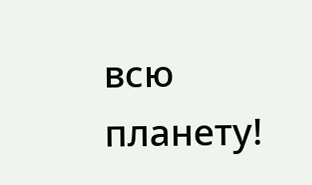всю планету!